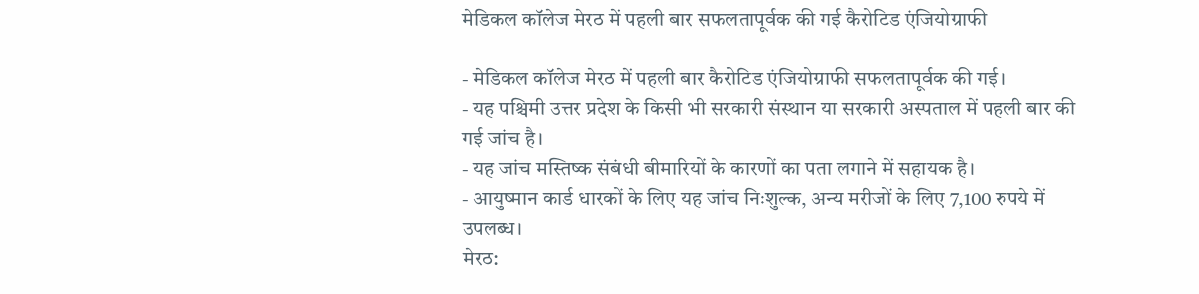मेडिकल कॉलेज मेरठ में पहली बार सफलतापूर्वक की गई कैरोटिड एंजियोग्राफी

- मेडिकल कॉलेज मेरठ में पहली बार कैरोटिड एंजियोग्राफी सफलतापूर्वक की गई।
- यह पश्चिमी उत्तर प्रदेश के किसी भी सरकारी संस्थान या सरकारी अस्पताल में पहली बार की गई जांच है।
- यह जांच मस्तिष्क संबंधी बीमारियों के कारणों का पता लगाने में सहायक है।
- आयुष्मान कार्ड धारकों के लिए यह जांच निःशुल्क, अन्य मरीजों के लिए 7,100 रुपये में उपलब्ध।
मेरठ: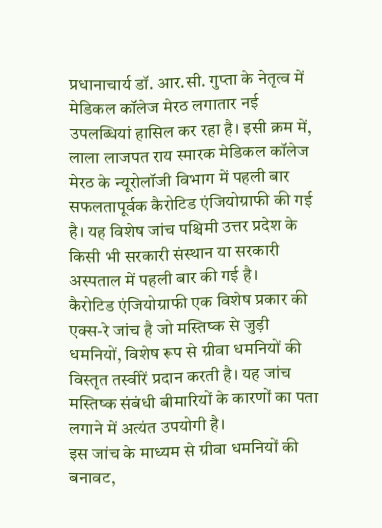प्रधानाचार्य डॉ. आर.सी. गुप्ता के नेतृत्व में मेडिकल कॉलेज मेरठ लगातार नई उपलब्धियां हासिल कर रहा है। इसी क्रम में, लाला लाजपत राय स्मारक मेडिकल कॉलेज मेरठ के न्यूरोलॉजी विभाग में पहली बार सफलतापूर्वक कैरोटिड एंजियोग्राफी की गई है। यह विशेष जांच पश्चिमी उत्तर प्रदेश के किसी भी सरकारी संस्थान या सरकारी अस्पताल में पहली बार की गई है।
कैरोटिड एंजियोग्राफी एक विशेष प्रकार की एक्स-रे जांच है जो मस्तिष्क से जुड़ी धमनियों, विशेष रूप से ग्रीवा धमनियों की विस्तृत तस्वीरें प्रदान करती है। यह जांच मस्तिष्क संबंधी बीमारियों के कारणों का पता लगाने में अत्यंत उपयोगी है।
इस जांच के माध्यम से ग्रीवा धमनियों की बनावट,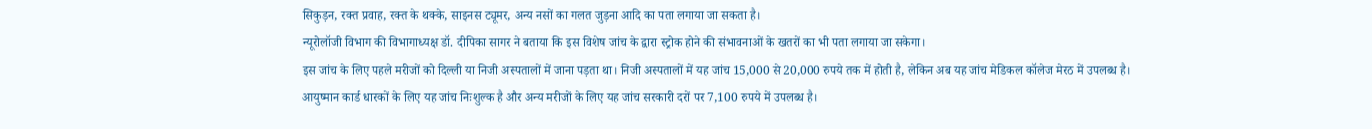सिकुड़न, रक्त प्रवाह, रक्त के थक्के, साइनस ट्यूमर, अन्य नसों का गलत जुड़ना आदि का पता लगाया जा सकता है।
न्यूरोलॉजी विभाग की विभागाध्यक्ष डॉ. दीपिका सागर ने बताया कि इस विशेष जांच के द्वारा स्ट्रोक होने की संभावनाओं के खतरों का भी पता लगाया जा सकेगा।
इस जांच के लिए पहले मरीजों को दिल्ली या निजी अस्पतालों में जाना पड़ता था। निजी अस्पतालों में यह जांच 15,000 से 20,000 रुपये तक में होती है, लेकिन अब यह जांच मेडिकल कॉलेज मेरठ में उपलब्ध है।
आयुष्मान कार्ड धारकों के लिए यह जांच निःशुल्क है और अन्य मरीजों के लिए यह जांच सरकारी दरों पर 7,100 रुपये में उपलब्ध है।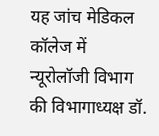यह जांच मेडिकल कॉलेज में न्यूरोलॉजी विभाग की विभागाध्यक्ष डॉ.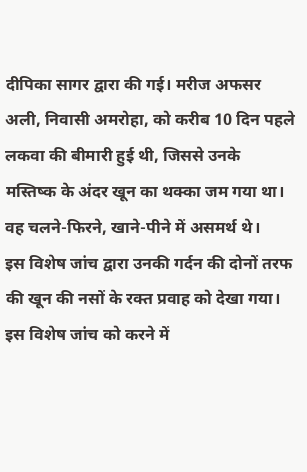दीपिका सागर द्वारा की गई। मरीज अफसर अली, निवासी अमरोहा, को करीब 10 दिन पहले लकवा की बीमारी हुई थी, जिससे उनके मस्तिष्क के अंदर खून का थक्का जम गया था। वह चलने-फिरने, खाने-पीने में असमर्थ थे।
इस विशेष जांच द्वारा उनकी गर्दन की दोनों तरफ की खून की नसों के रक्त प्रवाह को देखा गया।
इस विशेष जांच को करने में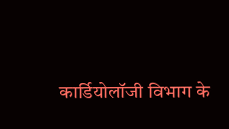कार्डियोलॉजी विभाग के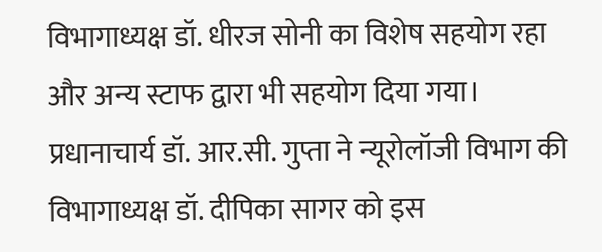विभागाध्यक्ष डॉ. धीरज सोनी का विशेष सहयोग रहा और अन्य स्टाफ द्वारा भी सहयोग दिया गया।
प्रधानाचार्य डॉ. आर.सी. गुप्ता ने न्यूरोलॉजी विभाग की विभागाध्यक्ष डॉ. दीपिका सागर को इस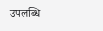उपलब्धि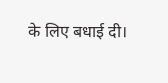के लिए बधाई दी।